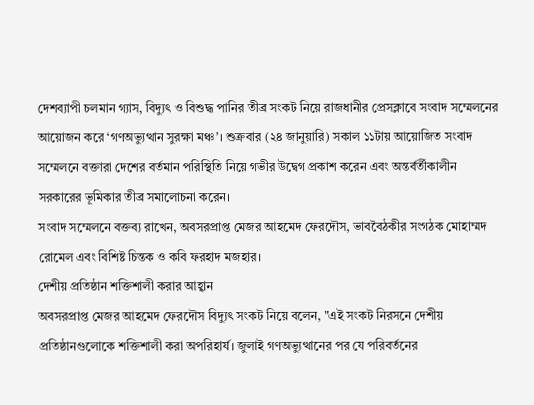দেশব্যাপী চলমান গ্যাস, বিদ্যুৎ ও বিশুদ্ধ পানির তীব্র সংকট নিয়ে রাজধানীর প্রেসক্লাবে সংবাদ সম্মেলনের আয়োজন করে ‘গণঅভ্যুত্থান সুরক্ষা মঞ্চ’। শুক্রবার (২৪ জানুয়ারি) সকাল ১১টায় আয়োজিত সংবাদ সম্মেলনে বক্তারা দেশের বর্তমান পরিস্থিতি নিয়ে গভীর উদ্বেগ প্রকাশ করেন এবং অন্তর্বর্তীকালীন সরকারের ভূমিকার তীব্র সমালোচনা করেন।
সংবাদ সম্মেলনে বক্তব্য রাখেন, অবসরপ্রাপ্ত মেজর আহমেদ ফেরদৌস, ভাববৈঠকীর সংগঠক মোহাম্মদ রোমেল এবং বিশিষ্ট চিন্তক ও কবি ফরহাদ মজহার।
দেশীয় প্রতিষ্ঠান শক্তিশালী করার আহ্বান
অবসরপ্রাপ্ত মেজর আহমেদ ফেরদৌস বিদ্যুৎ সংকট নিয়ে বলেন, "এই সংকট নিরসনে দেশীয় প্রতিষ্ঠানগুলোকে শক্তিশালী করা অপরিহার্য। জুলাই গণঅভ্যুত্থানের পর যে পরিবর্তনের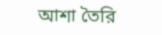আশা তৈরি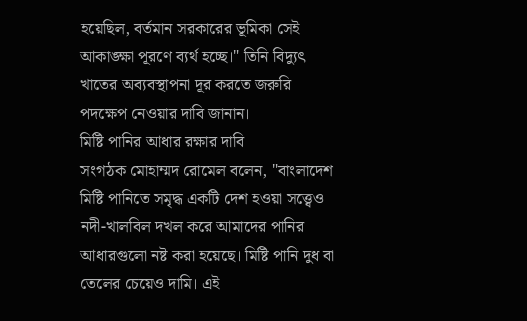হয়েছিল, বর্তমান সরকারের ভূমিকা সেই আকাঙ্ক্ষা পূরণে ব্যর্থ হচ্ছে।" তিনি বিদ্যুৎ খাতের অব্যবস্থাপনা দূর করতে জরুরি পদক্ষেপ নেওয়ার দাবি জানান।
মিষ্টি পানির আধার রক্ষার দাবি
সংগঠক মোহাম্মদ রোমেল বলেন, "বাংলাদেশ মিষ্টি পানিতে সমৃদ্ধ একটি দেশ হওয়া সত্ত্বেও নদী-খালবিল দখল করে আমাদের পানির আধারগুলো নষ্ট করা হয়েছে। মিষ্টি পানি দুধ বা তেলের চেয়েও দামি। এই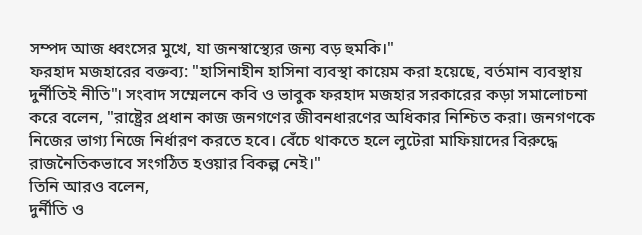সম্পদ আজ ধ্বংসের মুখে, যা জনস্বাস্থ্যের জন্য বড় হুমকি।"
ফরহাদ মজহারের বক্তব্য: "হাসিনাহীন হাসিনা ব্যবস্থা কায়েম করা হয়েছে, বর্তমান ব্যবস্থায় দুর্নীতিই নীতি"। সংবাদ সম্মেলনে কবি ও ভাবুক ফরহাদ মজহার সরকারের কড়া সমালোচনা করে বলেন, "রাষ্ট্রের প্রধান কাজ জনগণের জীবনধারণের অধিকার নিশ্চিত করা। জনগণকে নিজের ভাগ্য নিজে নির্ধারণ করতে হবে। বেঁচে থাকতে হলে লুটেরা মাফিয়াদের বিরুদ্ধে রাজনৈতিকভাবে সংগঠিত হওয়ার বিকল্প নেই।"
তিনি আরও বলেন,
দুর্নীতি ও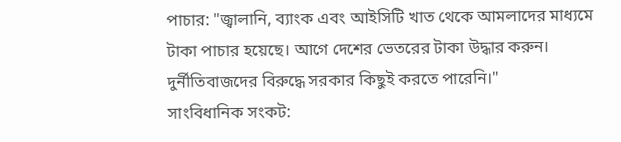পাচার: "জ্বালানি, ব্যাংক এবং আইসিটি খাত থেকে আমলাদের মাধ্যমে টাকা পাচার হয়েছে। আগে দেশের ভেতরের টাকা উদ্ধার করুন। দুর্নীতিবাজদের বিরুদ্ধে সরকার কিছুই করতে পারেনি।"
সাংবিধানিক সংকট: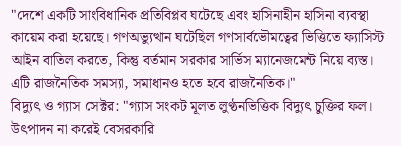"দেশে একটি সাংবিধানিক প্রতিবিপ্লব ঘটেছে এবং হাসিনাহীন হাসিনা ব্যবস্থা কায়েম করা হয়েছে। গণঅভ্যুত্থান ঘটেছিল গণসার্বভৌমত্বের ভিত্তিতে ফ্যাসিস্ট আইন বাতিল করতে, কিন্তু বর্তমান সরকার সার্ভিস ম্যানেজমেন্ট নিয়ে ব্যস্ত। এটি রাজনৈতিক সমস্যা, সমাধানও হতে হবে রাজনৈতিক।"
বিদ্যুৎ ও গ্যাস সেক্টর: "গ্যাস সংকট মূলত লুণ্ঠনভিত্তিক বিদ্যুৎ চুক্তির ফল। উৎপাদন না করেই বেসরকারি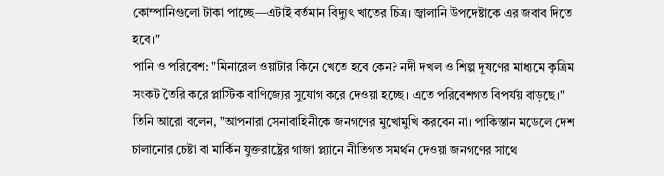কোম্পানিগুলো টাকা পাচ্ছে—এটাই বর্তমান বিদ্যুৎ খাতের চিত্র। জ্বালানি উপদেষ্টাকে এর জবাব দিতে হবে।"
পানি ও পরিবেশ: "মিনারেল ওয়াটার কিনে খেতে হবে কেন? নদী দখল ও শিল্প দূষণের মাধ্যমে কৃত্রিম সংকট তৈরি করে প্লাস্টিক বাণিজ্যের সুযোগ করে দেওয়া হচ্ছে। এতে পরিবেশগত বিপর্যয় বাড়ছে।"
তিনি আরো বলেন, "আপনারা সেনাবাহিনীকে জনগণের মুখোমুখি করবেন না। পাকিস্তান মডেলে দেশ চালানোর চেষ্টা বা মার্কিন যুক্তরাষ্ট্রের গাজা প্ল্যানে নীতিগত সমর্থন দেওয়া জনগণের সাথে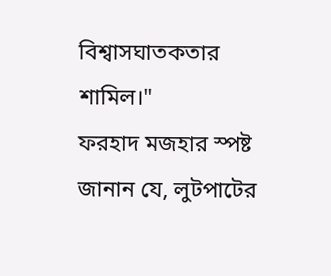বিশ্বাসঘাতকতার শামিল।"
ফরহাদ মজহার স্পষ্ট জানান যে, লুটপাটের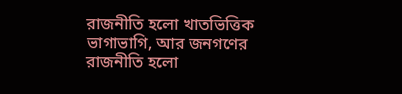রাজনীতি হলো খাতভিত্তিক ভাগাভাগি, আর জনগণের রাজনীতি হলো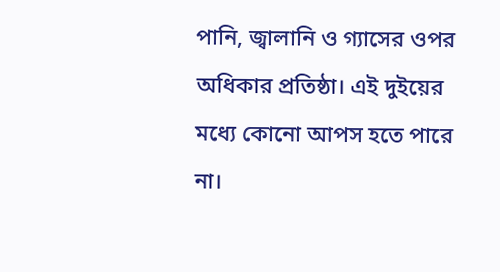পানি, জ্বালানি ও গ্যাসের ওপর অধিকার প্রতিষ্ঠা। এই দুইয়ের মধ্যে কোনো আপস হতে পারে না।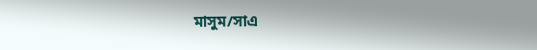মাসুম/সাএ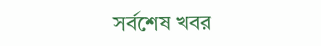সর্বশেষ খবর